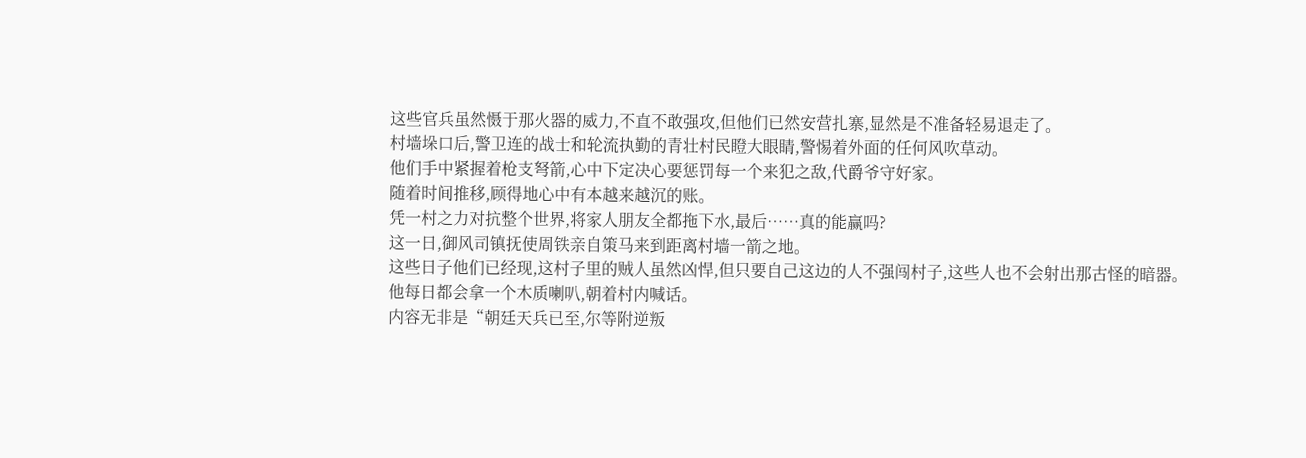这些官兵虽然慑于那火器的威力,不直不敢强攻,但他们已然安营扎寨,显然是不准备轻易退走了。
村墙垛口后,警卫连的战士和轮流执勤的青壮村民瞪大眼睛,警惕着外面的任何风吹草动。
他们手中紧握着枪支弩箭,心中下定决心要惩罚每一个来犯之敌,代爵爷守好家。
随着时间推移,顾得地心中有本越来越沉的账。
凭一村之力对抗整个世界,将家人朋友全都拖下水,最后……真的能赢吗?
这一日,御风司镇抚使周铁亲自策马来到距离村墙一箭之地。
这些日子他们已经现,这村子里的贼人虽然凶悍,但只要自己这边的人不强闯村子,这些人也不会射出那古怪的暗器。
他每日都会拿一个木质喇叭,朝着村内喊话。
内容无非是“朝廷天兵已至,尔等附逆叛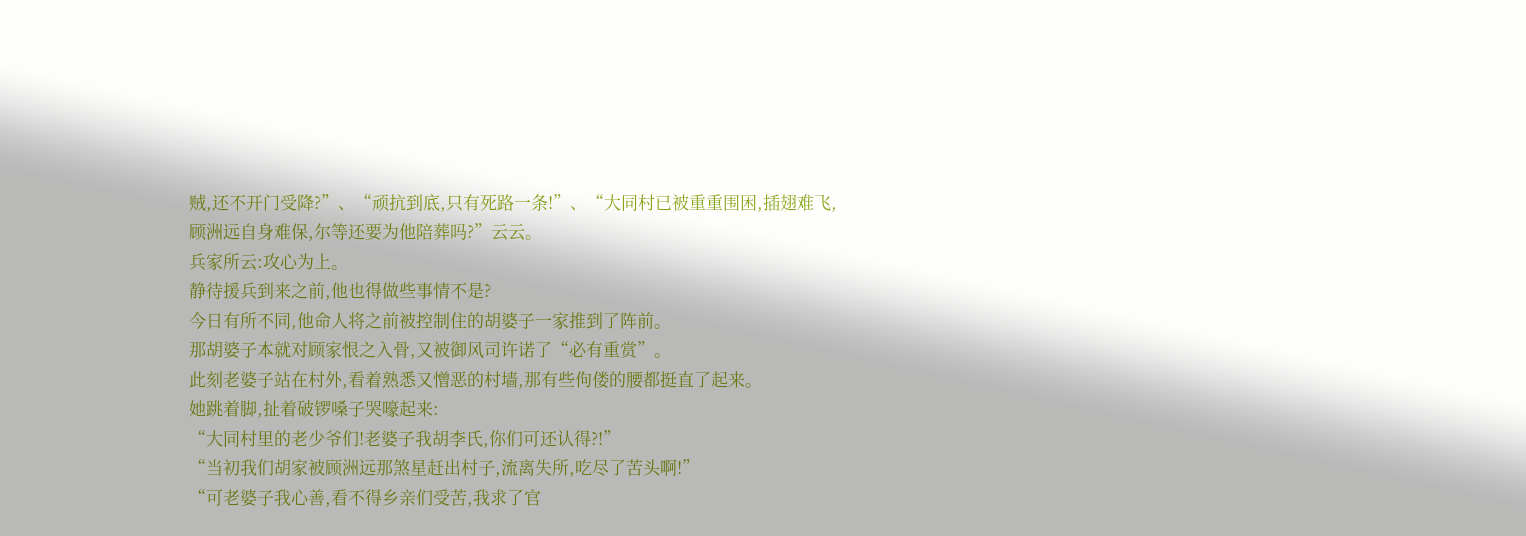贼,还不开门受降?”、“顽抗到底,只有死路一条!”、“大同村已被重重围困,插翅难飞,顾洲远自身难保,尔等还要为他陪葬吗?”云云。
兵家所云:攻心为上。
静待援兵到来之前,他也得做些事情不是?
今日有所不同,他命人将之前被控制住的胡婆子一家推到了阵前。
那胡婆子本就对顾家恨之入骨,又被御风司许诺了“必有重赏”。
此刻老婆子站在村外,看着熟悉又憎恶的村墙,那有些佝偻的腰都挺直了起来。
她跳着脚,扯着破锣嗓子哭嚎起来:
“大同村里的老少爷们!老婆子我胡李氏,你们可还认得?!”
“当初我们胡家被顾洲远那煞星赶出村子,流离失所,吃尽了苦头啊!”
“可老婆子我心善,看不得乡亲们受苦,我求了官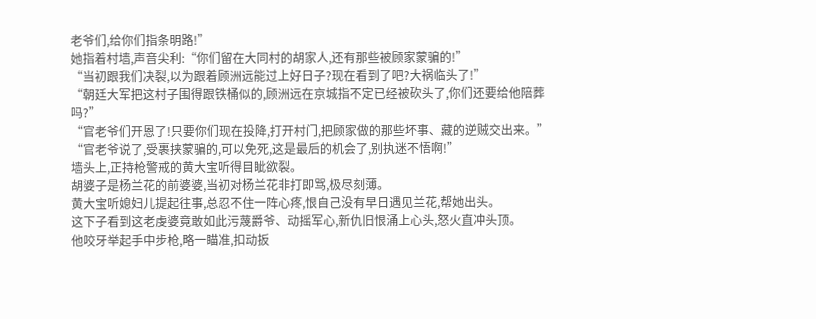老爷们,给你们指条明路!”
她指着村墙,声音尖利:“你们留在大同村的胡家人,还有那些被顾家蒙骗的!”
“当初跟我们决裂,以为跟着顾洲远能过上好日子?现在看到了吧?大祸临头了!”
“朝廷大军把这村子围得跟铁桶似的,顾洲远在京城指不定已经被砍头了,你们还要给他陪葬吗?”
“官老爷们开恩了!只要你们现在投降,打开村门,把顾家做的那些坏事、藏的逆贼交出来。”
“官老爷说了,受裹挟蒙骗的,可以免死,这是最后的机会了,别执迷不悟啊!”
墙头上,正持枪警戒的黄大宝听得目眦欲裂。
胡婆子是杨兰花的前婆婆,当初对杨兰花非打即骂,极尽刻薄。
黄大宝听媳妇儿提起往事,总忍不住一阵心疼,恨自己没有早日遇见兰花,帮她出头。
这下子看到这老虔婆竟敢如此污蔑爵爷、动摇军心,新仇旧恨涌上心头,怒火直冲头顶。
他咬牙举起手中步枪,略一瞄准,扣动扳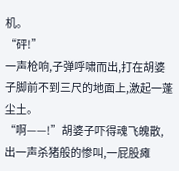机。
“砰!”
一声枪响,子弹呼啸而出,打在胡婆子脚前不到三尺的地面上,激起一蓬尘土。
“啊——!”胡婆子吓得魂飞魄散,出一声杀猪般的惨叫,一屁股瘫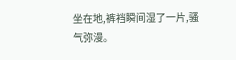坐在地,裤裆瞬间湿了一片,骚气弥漫。